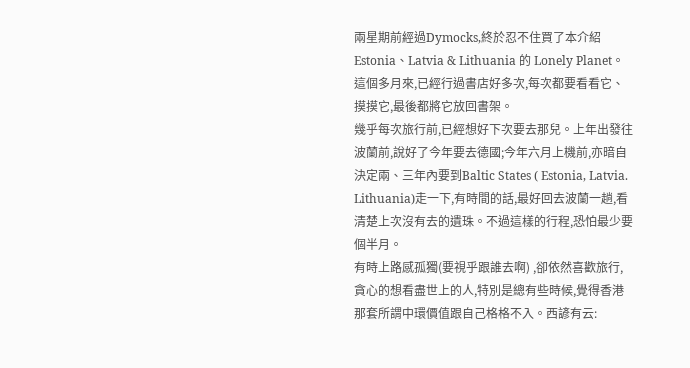兩星期前經過Dymocks,終於忍不住買了本介紹Estonia、Latvia & Lithuania 的 Lonely Planet。這個多月來,已經行過書店好多次,每次都要看看它、摸摸它,最後都將它放回書架。
幾乎每次旅行前,已經想好下次要去那兒。上年出發往波蘭前,說好了今年要去德國;今年六月上機前,亦暗自決定兩、三年內要到Baltic States ( Estonia, Latvia. Lithuania)走一下,有時間的話,最好回去波蘭一趟,看清楚上次沒有去的遺珠。不過這樣的行程,恐怕最少要個半月。
有時上路感孤獨(要視乎跟誰去啊) ,卻依然喜歡旅行,貪心的想看盡世上的人,特別是總有些時候,覺得香港那套所謂中環價值跟自己格格不入。西諺有云: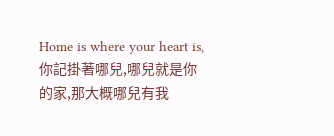Home is where your heart is,你記掛著哪兒,哪兒就是你的家,那大概哪兒有我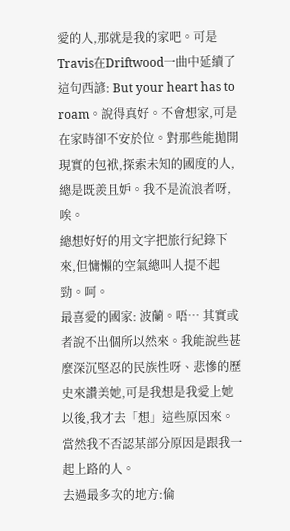愛的人,那就是我的家吧。可是Travis在Driftwood一曲中延續了這句西諺: But your heart has to roam。說得真好。不會想家,可是在家時卻不安於位。對那些能拋開現實的包袱,探索未知的國度的人,總是既羨且妒。我不是流浪者呀,唉。
總想好好的用文字把旅行紀錄下來,但慵懶的空氣總叫人提不起勁。呵。
最喜愛的國家: 波蘭。唔… 其實或者說不出個所以然來。我能說些甚麼深沉堅忍的民族性呀、悲慘的歷史來讚美她,可是我想是我愛上她以後,我才去「想」這些原因來。當然我不否認某部分原因是跟我一起上路的人。
去過最多次的地方:倫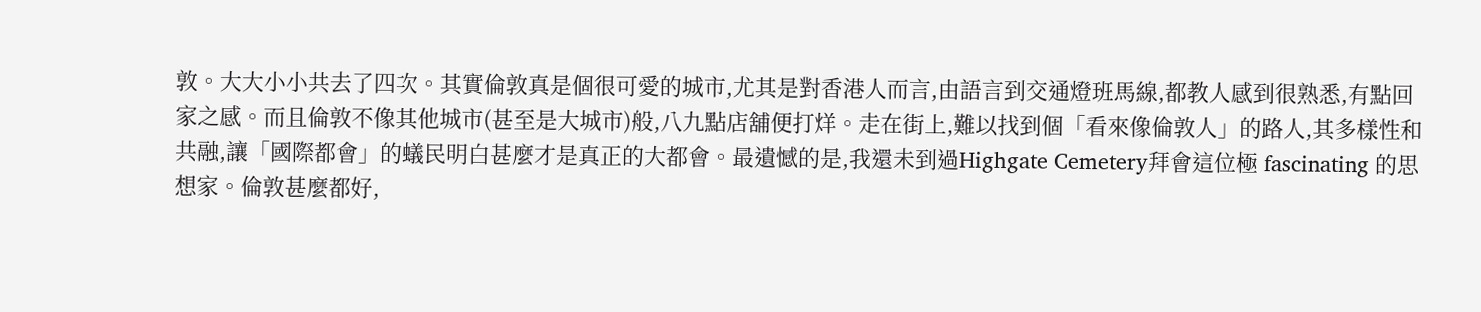敦。大大小小共去了四次。其實倫敦真是個很可愛的城市,尤其是對香港人而言,由語言到交通燈班馬線,都教人感到很熟悉,有點回家之感。而且倫敦不像其他城市(甚至是大城市)般,八九點店舖便打烊。走在街上,難以找到個「看來像倫敦人」的路人,其多樣性和共融,讓「國際都會」的蟻民明白甚麼才是真正的大都會。最遺憾的是,我還未到過Highgate Cemetery拜會這位極 fascinating 的思想家。倫敦甚麼都好,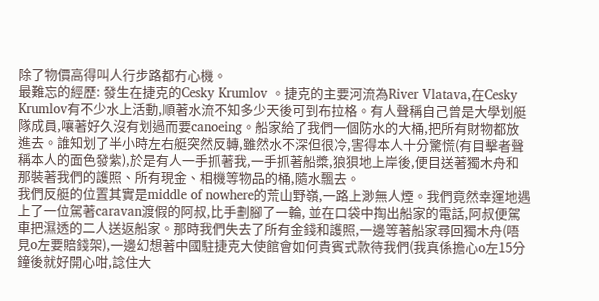除了物價高得叫人行步路都冇心機。
最難忘的經歷: 發生在捷克的Cesky Krumlov 。捷克的主要河流為River Vlatava,在Cesky Krumlov有不少水上活動,順著水流不知多少天後可到布拉格。有人聲稱自己曾是大學划艇隊成員,嚷著好久沒有划過而要canoeing。船家給了我們一個防水的大桶,把所有財物都放進去。誰知划了半小時左右艇突然反轉,雖然水不深但很冷,害得本人十分驚慌(有目擊者聲稱本人的面色發紫),於是有人一手抓著我,一手抓著船槳,狼狽地上岸後,便目送著獨木舟和那裝著我們的護照、所有現金、相機等物品的桶,隨水飄去。
我們反艇的位置其實是middle of nowhere的荒山野嶺,一路上渺無人煙。我們竟然幸運地遇上了一位駕著caravan渡假的阿叔,比手劃腳了一輪, 並在口袋中掏出船家的電話,阿叔便駕車把濕透的二人送返船家。那時我們失去了所有金錢和護照,一邊等著船家尋回獨木舟(唔見o左要賠錢架),一邊幻想著中國駐捷克大使館會如何貴賓式款待我們(我真係擔心o左15分鐘後就好開心咁,諗住大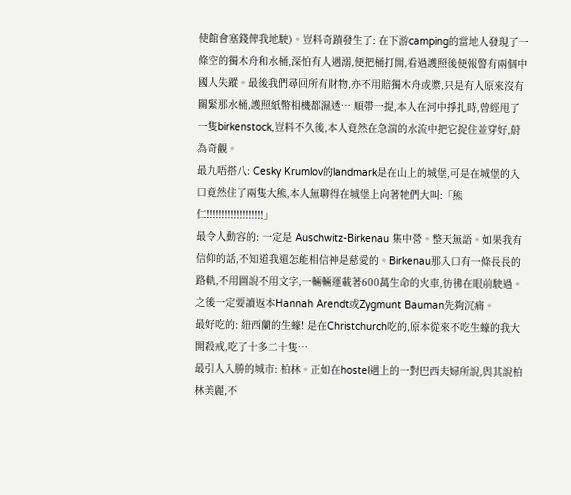使館會塞錢俾我地駛)。豈料奇蹟發生了: 在下游camping的當地人發現了一條空的獨木舟和水桶,深怕有人遇溺,便把桶打開,看過護照後便報警有兩個中國人失蹤。最後我們尋回所有財物,亦不用賠獨木舟或槳,只是有人原來沒有關緊那水桶,護照紙幣相機都濕透… 順帶一提,本人在河中掙扎時,曾經甩了一隻birkenstock,豈料不久後,本人竟然在急湍的水流中把它捉住並穿好,蔚為奇觀。
最九唔搭八: Cesky Krumlov的landmark是在山上的城堡,可是在城堡的入口竟然住了兩隻大熊,本人無聊得在城堡上向著牠們大叫:「熊仁!!!!!!!!!!!!!!!!!!!」
最令人動容的: 一定是 Auschwitz-Birkenau 集中營。整天無語。如果我有信仰的話,不知道我還怎能相信神是慈愛的。Birkenau那入口有一條長長的路軌,不用圖說不用文字,一輛輛運載著600萬生命的火車,彷彿在眼前駛過。之後一定要讀返本Hannah Arendt或Zygmunt Bauman先夠沉痛。
最好吃的: 紐西蘭的生蠔! 是在Christchurch吃的,原本從來不吃生蠔的我大開殺戒,吃了十多二十隻…
最引人入勝的城市: 柏林。正如在hostel遇上的一對巴西夫婦所說,與其說柏林美麗,不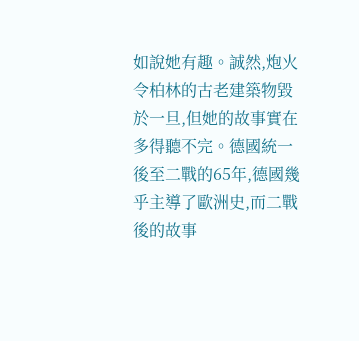如說她有趣。誠然,炮火令柏林的古老建築物毀於一旦,但她的故事實在多得聽不完。德國統一後至二戰的65年,德國幾乎主導了歐洲史,而二戰後的故事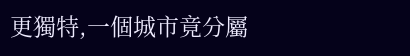更獨特,一個城市竟分屬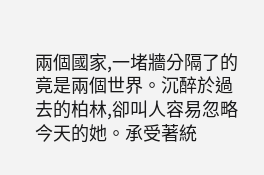兩個國家,一堵牆分隔了的竟是兩個世界。沉醉於過去的柏林,卻叫人容易忽略今天的她。承受著統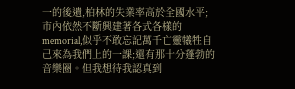一的後遺,柏林的失業率高於全國水平;市內依然不斷興建著各式各樣的memorial,似乎不敢忘記萬千亡靈犧牲自己來為我們上的一課;還有那十分蓬勃的音樂圈。但我想待我認真到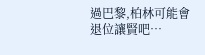過巴黎,柏林可能會退位讓賢吧…